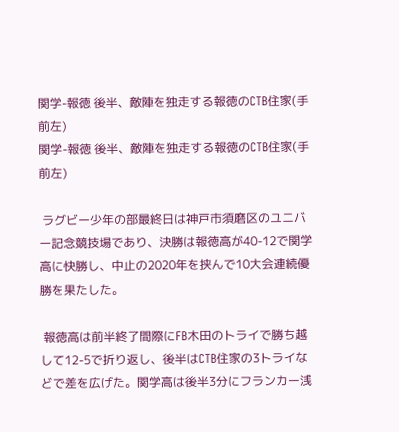関学-報徳 後半、敵陣を独走する報徳のCTB住家(手前左)
関学-報徳 後半、敵陣を独走する報徳のCTB住家(手前左)

 ラグビー少年の部最終日は神戸市須磨区のユニバー記念競技場であり、決勝は報徳高が40-12で関学高に快勝し、中止の2020年を挟んで10大会連続優勝を果たした。

 報徳高は前半終了間際にFB木田のトライで勝ち越して12-5で折り返し、後半はCTB住家の3トライなどで差を広げた。関学高は後半3分にフランカー浅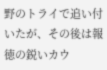野のトライで追い付いたが、その後は報徳の鋭いカウ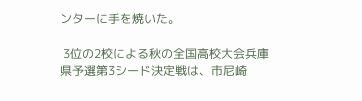ンターに手を焼いた。

 3位の2校による秋の全国高校大会兵庫県予選第3シード決定戦は、市尼崎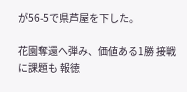が56-5で県芦屋を下した。

花園奪還へ弾み、価値ある1勝 接戦に課題も 報徳